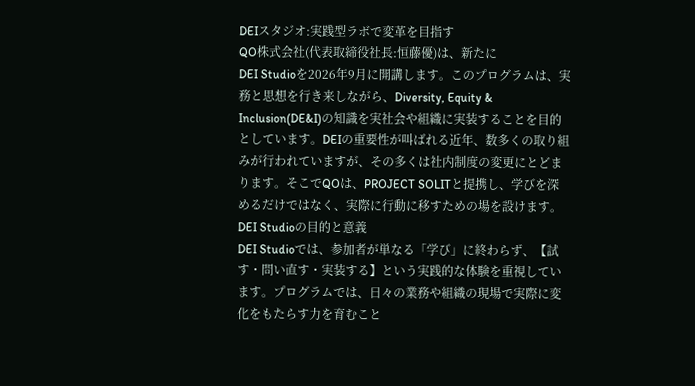DEIスタジオ:実践型ラボで変革を目指す
QO株式会社(代表取締役社長:恒藤優)は、新たに
DEI Studioを2026年9月に開講します。このプログラムは、実務と思想を行き来しながら、Diversity, Equity & Inclusion(DE&I)の知識を実社会や組織に実装することを目的としています。DEIの重要性が叫ばれる近年、数多くの取り組みが行われていますが、その多くは社内制度の変更にとどまります。そこでQOは、PROJECT SOLITと提携し、学びを深めるだけではなく、実際に行動に移すための場を設けます。
DEI Studioの目的と意義
DEI Studioでは、参加者が単なる「学び」に終わらず、【試す・問い直す・実装する】という実践的な体験を重視しています。プログラムでは、日々の業務や組織の現場で実際に変化をもたらす力を育むこと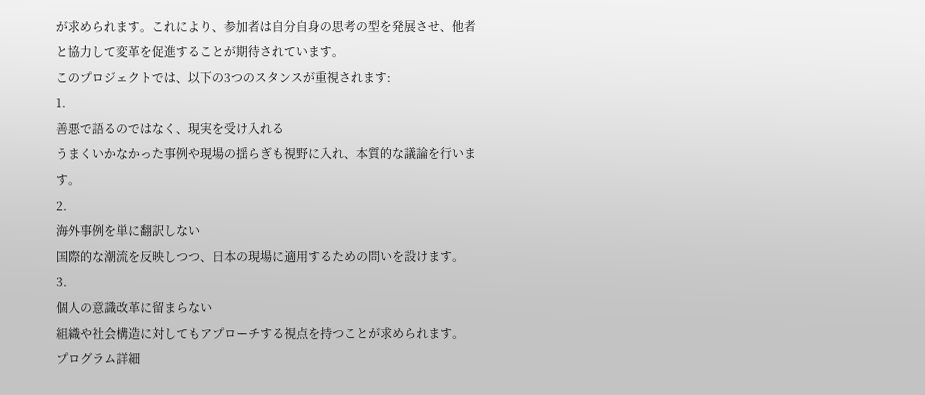が求められます。これにより、参加者は自分自身の思考の型を発展させ、他者と協力して変革を促進することが期待されています。
このプロジェクトでは、以下の3つのスタンスが重視されます:
1.
善悪で語るのではなく、現実を受け入れる
うまくいかなかった事例や現場の揺らぎも視野に入れ、本質的な議論を行います。
2.
海外事例を単に翻訳しない
国際的な潮流を反映しつつ、日本の現場に適用するための問いを設けます。
3.
個人の意識改革に留まらない
組織や社会構造に対してもアプローチする視点を持つことが求められます。
プログラム詳細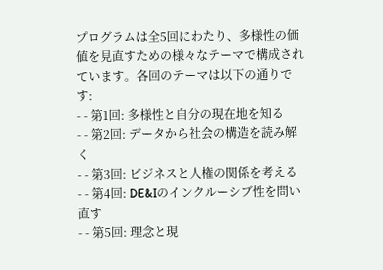プログラムは全5回にわたり、多様性の価値を見直すための様々なテーマで構成されています。各回のテーマは以下の通りです:
- - 第1回: 多様性と自分の現在地を知る
- - 第2回: データから社会の構造を読み解く
- - 第3回: ビジネスと人権の関係を考える
- - 第4回: DE&Iのインクルーシブ性を問い直す
- - 第5回: 理念と現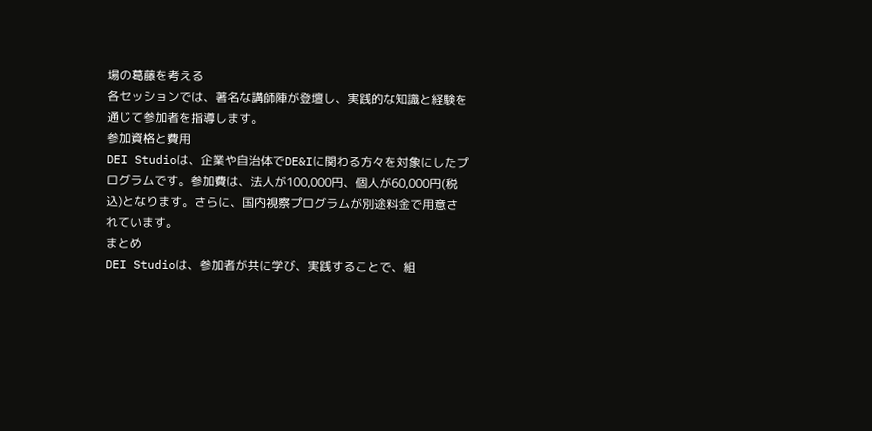場の葛藤を考える
各セッションでは、著名な講師陣が登壇し、実践的な知識と経験を通じて参加者を指導します。
参加資格と費用
DEI Studioは、企業や自治体でDE&Iに関わる方々を対象にしたプログラムです。参加費は、法人が100,000円、個人が60,000円(税込)となります。さらに、国内視察プログラムが別途料金で用意されています。
まとめ
DEI Studioは、参加者が共に学び、実践することで、組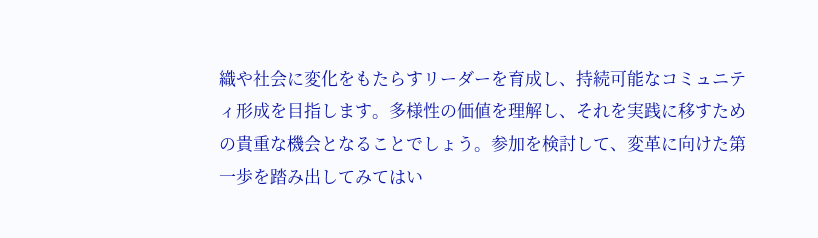織や社会に変化をもたらすリーダーを育成し、持続可能なコミュニティ形成を目指します。多様性の価値を理解し、それを実践に移すための貴重な機会となることでしょう。参加を検討して、変革に向けた第一歩を踏み出してみてはい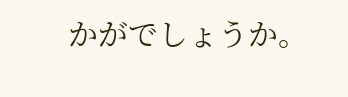かがでしょうか。